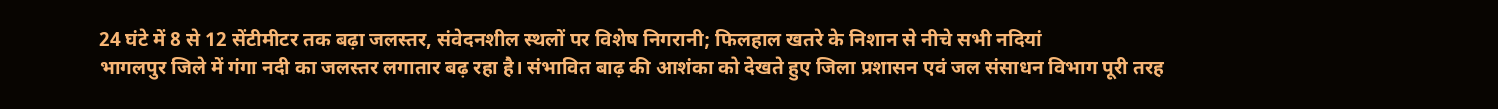24 घंटे में 8 से 12 सेंटीमीटर तक बढ़ा जलस्तर, संवेदनशील स्थलों पर विशेष निगरानी; फिलहाल खतरे के निशान से नीचे सभी नदियां
भागलपुर जिले में गंगा नदी का जलस्तर लगातार बढ़ रहा है। संभावित बाढ़ की आशंका को देखते हुए जिला प्रशासन एवं जल संसाधन विभाग पूरी तरह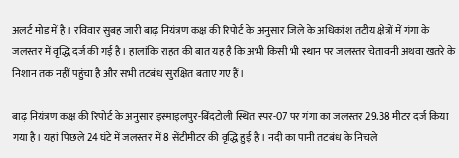अलर्ट मोड में है। रविवार सुबह जारी बाढ़ नियंत्रण कक्ष की रिपोर्ट के अनुसार जिले के अधिकांश तटीय क्षेत्रों में गंगा के जलस्तर में वृद्धि दर्ज की गई है। हालांकि राहत की बात यह है कि अभी किसी भी स्थान पर जलस्तर चेतावनी अथवा खतरे के निशान तक नहीं पहुंचा है और सभी तटबंध सुरक्षित बताए गए हैं।

बाढ़ नियंत्रण कक्ष की रिपोर्ट के अनुसार इस्माइलपुर-बिंदटोली स्थित स्पर-07 पर गंगा का जलस्तर 29.38 मीटर दर्ज किया गया है। यहां पिछले 24 घंटे में जलस्तर में 8 सेंटीमीटर की वृद्धि हुई है। नदी का पानी तटबंध के निचले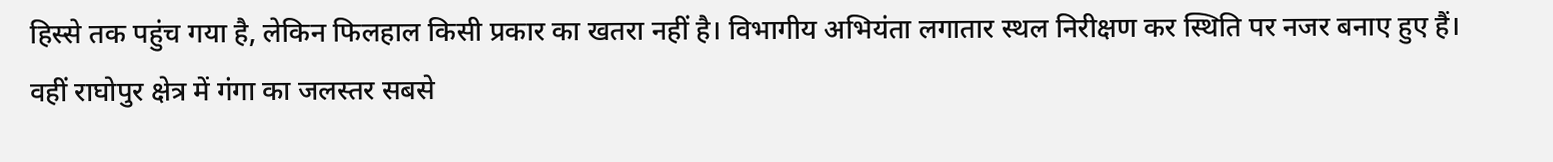हिस्से तक पहुंच गया है, लेकिन फिलहाल किसी प्रकार का खतरा नहीं है। विभागीय अभियंता लगातार स्थल निरीक्षण कर स्थिति पर नजर बनाए हुए हैं।
वहीं राघोपुर क्षेत्र में गंगा का जलस्तर सबसे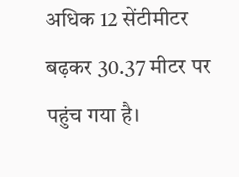अधिक 12 सेंटीमीटर बढ़कर 30.37 मीटर पर पहुंच गया है।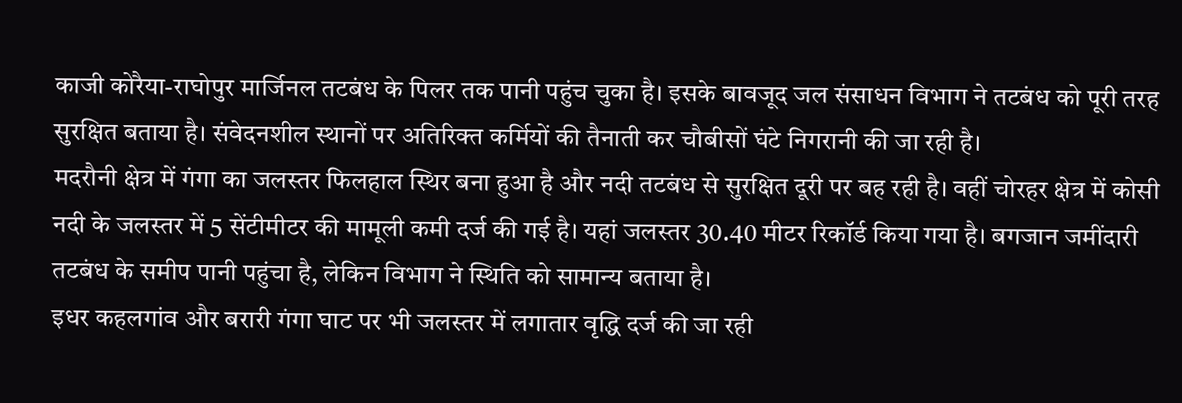काजी कोरैया-राघोपुर मार्जिनल तटबंध के पिलर तक पानी पहुंच चुका है। इसके बावजूद जल संसाधन विभाग ने तटबंध को पूरी तरह सुरक्षित बताया है। संवेदनशील स्थानों पर अतिरिक्त कर्मियों की तैनाती कर चौबीसों घंटे निगरानी की जा रही है।
मदरौनी क्षेत्र में गंगा का जलस्तर फिलहाल स्थिर बना हुआ है और नदी तटबंध से सुरक्षित दूरी पर बह रही है। वहीं चोरहर क्षेत्र में कोसी नदी के जलस्तर में 5 सेंटीमीटर की मामूली कमी दर्ज की गई है। यहां जलस्तर 30.40 मीटर रिकॉर्ड किया गया है। बगजान जमींदारी तटबंध के समीप पानी पहुंचा है, लेकिन विभाग ने स्थिति को सामान्य बताया है।
इधर कहलगांव और बरारी गंगा घाट पर भी जलस्तर में लगातार वृद्धि दर्ज की जा रही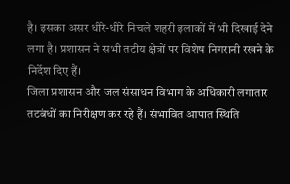है। इसका असर धीरे-धीरे निचले शहरी इलाकों में भी दिखाई देने लगा है। प्रशासन ने सभी तटीय क्षेत्रों पर विशेष निगरानी रखने के निर्देश दिए हैं।
जिला प्रशासन और जल संसाधन विभाग के अधिकारी लगातार तटबंधों का निरीक्षण कर रहे हैं। संभावित आपात स्थिति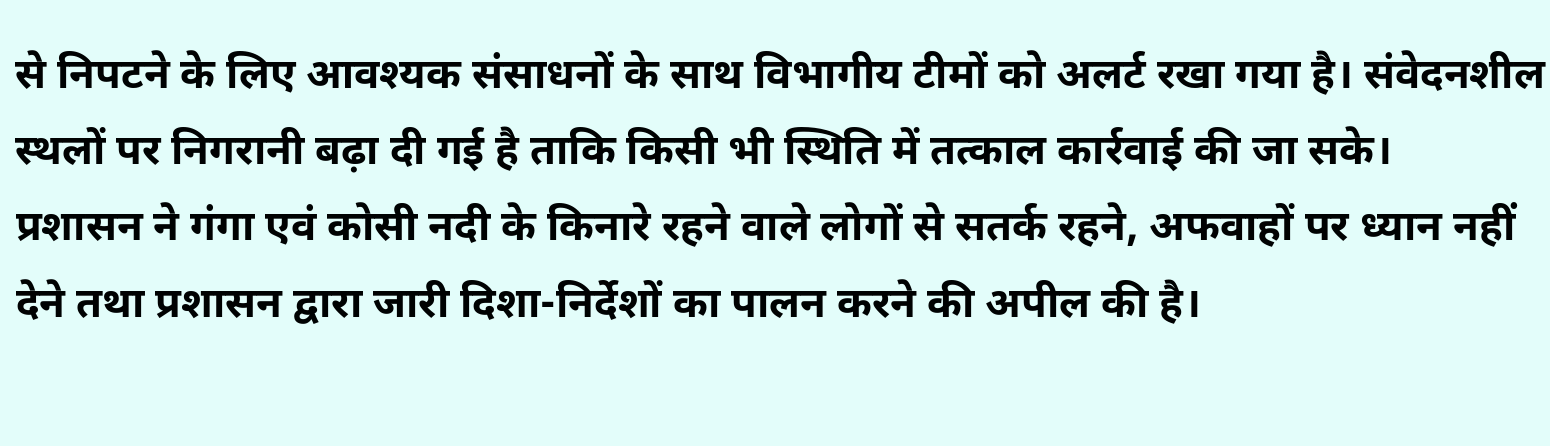से निपटने के लिए आवश्यक संसाधनों के साथ विभागीय टीमों को अलर्ट रखा गया है। संवेदनशील स्थलों पर निगरानी बढ़ा दी गई है ताकि किसी भी स्थिति में तत्काल कार्रवाई की जा सके।
प्रशासन ने गंगा एवं कोसी नदी के किनारे रहने वाले लोगों से सतर्क रहने, अफवाहों पर ध्यान नहीं देने तथा प्रशासन द्वारा जारी दिशा-निर्देशों का पालन करने की अपील की है।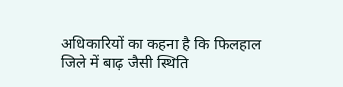अधिकारियों का कहना है कि फिलहाल जिले में बाढ़ जैसी स्थिति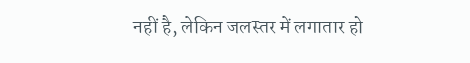नहीं है, लेकिन जलस्तर में लगातार हो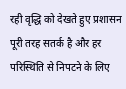रही वृद्धि को देखते हुए प्रशासन पूरी तरह सतर्क है और हर परिस्थिति से निपटने के लिए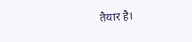तैयार है।